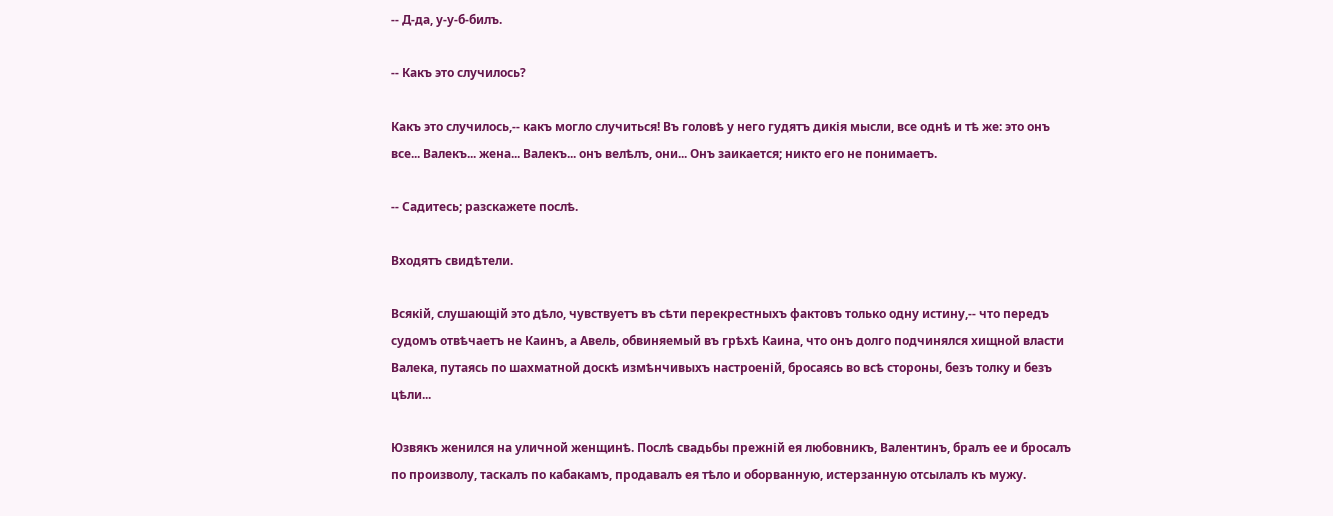-- Д-да, у-у-б-билъ.

-- Какъ это случилось?

Какъ это случилось,-- какъ могло случиться! Въ головѣ у него гудятъ дикія мысли, все однѣ и тѣ же: это онъ все... Валекъ... жена... Валекъ... онъ велѣлъ, они... Онъ заикается; никто его не понимаетъ.

-- Садитесь; разскажете послѣ.

Входятъ свидѣтели.

Всякій, слушающій это дѣло, чувствуетъ въ сѣти перекрестныхъ фактовъ только одну истину,-- что передъ судомъ отвѣчаетъ не Каинъ, а Авель, обвиняемый въ грѣхѣ Каина, что онъ долго подчинялся хищной власти Валека, путаясь по шахматной доскѣ измѣнчивыхъ настроеній, бросаясь во всѣ стороны, безъ толку и безъ цѣли...

Юзвякъ женился на уличной женщинѣ. Послѣ свадьбы прежній ея любовникъ, Валентинъ, бралъ ее и бросалъ по произволу, таскалъ по кабакамъ, продавалъ ея тѣло и оборванную, истерзанную отсылалъ къ мужу.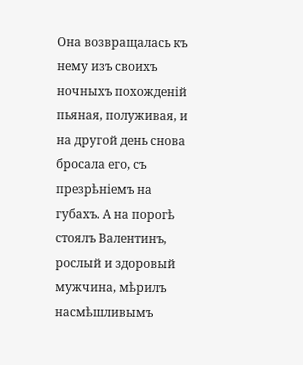Она возвращалась къ нему изъ своихъ ночныхъ похожденій пьяная, полуживая, и на другой день снова бросала его, съ презрѣніемъ на губахъ. А на порогѣ стоялъ Валентинъ, рослый и здоровый мужчина, мѣрилъ насмѣшливымъ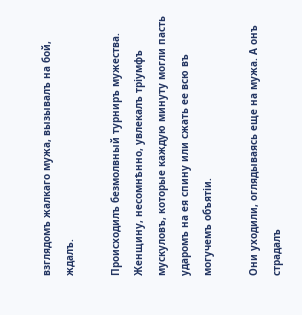взглядомъ жалкаго мужа, вызывалъ на бой, ждалъ.

Происходилъ безмолвный турниръ мужества. Женщину, несомнѣнно, увлекалъ тріумфъ мускуловъ, которые каждую минуту могли пасть ударомъ на ея спину или сжать ее всю въ могучемъ объятіи.

Они уходили, оглядываясь еще на мужа. А онъ страдалъ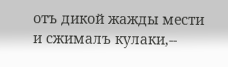отъ дикой жажды мести и сжималъ кулаки,--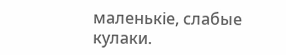маленькіе, слабые кулаки.